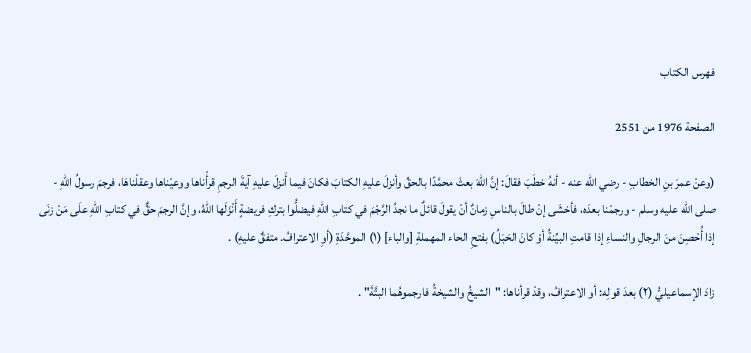فهرس الكتاب

الصفحة 1976 من 2551

(وعنْ عمرَ بنِ الخطابِ - رضي الله عنه - أنهُ خطَبَ فقالَ: إنَّ اللهَ بعثَ محمَّدًا بالحقِّ وأنزلَ عليهِ الكتابَ فكانَ فيما أَنزلَ عليهِ آيةَ الرجمِ قرأْناها ووعيْناها وعقلْناهَا، فرجمَ رسولُ اللهِ - صلى الله عليه وسلم - ورجمْنا بعدَه، فأخشَى إنْ طالَ بالناسِ زمانٌ أنْ يقولَ قائلٌ ما نجدُ الرَّجْمَ في كتابِ اللهِ فيضلُّوا بتركِ فريضةٍ أَنْزَلَها اللهُ، وإنَّ الرجمَ حقٌّ في كتابِ اللهِ علَى مَنْ زنَى إذا أُحْصِنَ منَ الرجالِ والنساءِ إذا قامتِ البيِّنةُ أوْ كانَ الحَبَلُ) بفتحِ الحاء المهملةِ [والباء] (١) الموحَّدَةِ (أوِ الاعترافُ. متفقٌ عليهِ) .

زادَ الإسماعيليُّ (٢) بعدَ قولِه: أو الاعترافُ، وقدْ قرأناها: "الشيخُ والشيخةُ فارجموهُما البتَّةَ" .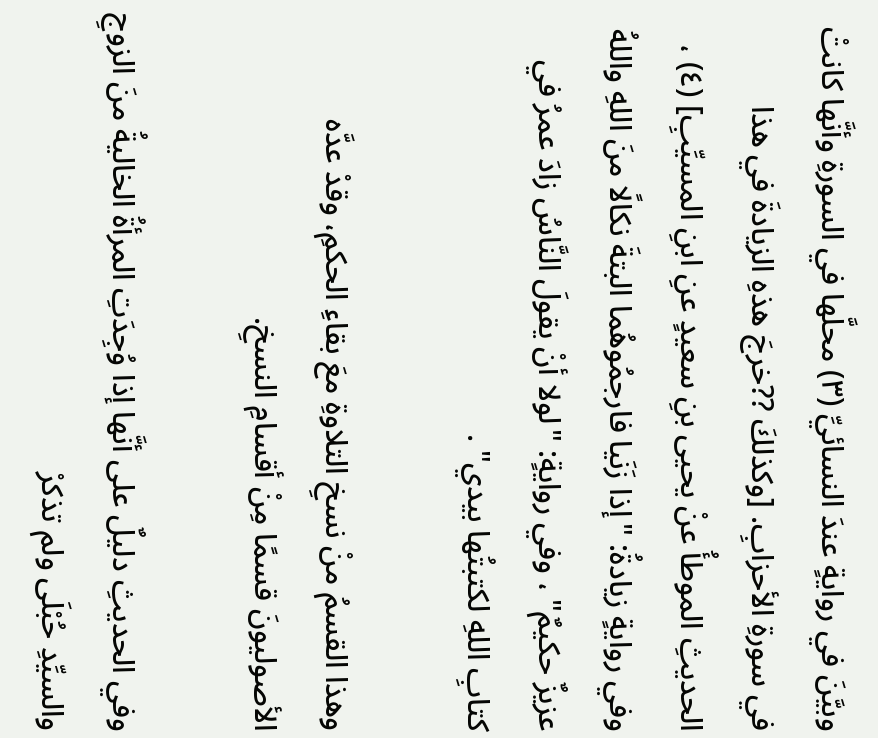وبيَّنَ في روايةٍ عندَ النسائيِّ (٣) محلَّها في السورةِ وأنَّها كانتْ في سورةِ الأحزابِ. [وكذلكَ ??خرجَ هذهِ الزيادةَ في هذا الحديثِ الموطأُ عنْ يحيى بنِ سعيدٍ عنِ ابنِ المسيِّبِ] (٤) ، وفي روايةٍ زيادةُ: "إذا زَنَيا فارجمُوهُما البتةَ نكالًا منَ اللهِ واللهُ عزيزٌ حكيمٌ" ، وفي روايةٍ: "لولا أنْ يقولَ النَّاسُ زادَ عمرُ في كتابِ اللهِ لكتبتُها بيدي" .

وهذا القسمُ منْ نسخِ التلاوةِ معَ بقاءِ الحكمِ، وقدْ عدَّه الأصوليونَ قسمًا مِنْ أقسامِ النسخِ.

وفي الحديثِ دليلٌ على أنَّها إذا وُجِدَتِ المرأةُ الخاليةُ منَ الزوجِ والسيِّدِ حُبْلَى ولم تذكرْ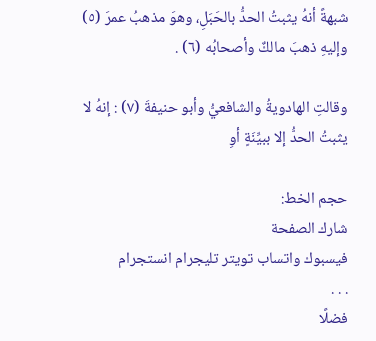شبهةً أنهُ يثبتُ الحدُّ بالحَبَلِ، وهوَ مذهبُ عمرَ (٥) وإليهِ ذهبَ مالكٌ وأصحابُه (٦) .

وقالتِ الهادويةُ والشافعيُّ وأبو حنيفةَ (٧) : إنهُ لا يثبتُ الحدُّ إلا ببيِّنَةٍ أوِ

حجم الخط:
شارك الصفحة
فيسبوك واتساب تويتر تليجرام انستجرام
. . .
فضلًا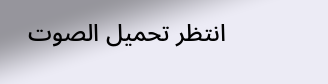انتظر تحميل الصوت